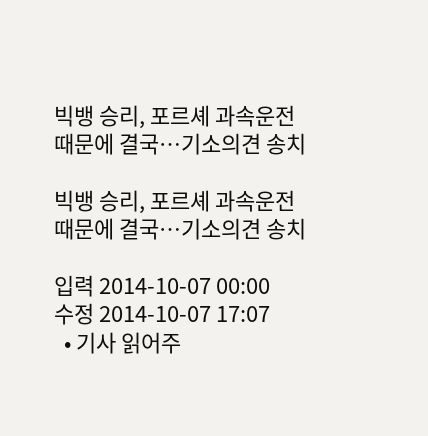빅뱅 승리, 포르셰 과속운전 때문에 결국…기소의견 송치

빅뱅 승리, 포르셰 과속운전 때문에 결국…기소의견 송치

입력 2014-10-07 00:00
수정 2014-10-07 17:07
  • 기사 읽어주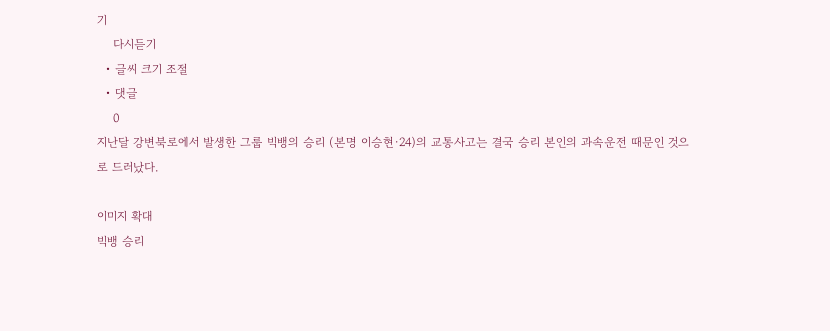기
    다시듣기
  • 글씨 크기 조절
  • 댓글
    0
지난달 강변북로에서 발생한 그룹 빅뱅의 승리 (본명 이승현·24)의 교통사고는 결국 승리 본인의 과속운전 때문인 것으로 드러났다.

이미지 확대
빅뱅 승리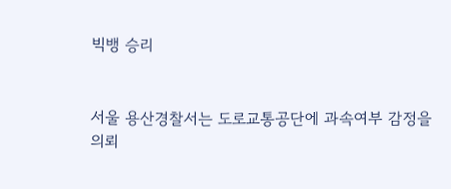빅뱅 승리


서울 용산경찰서는 도로교통공단에 과속여부 감정을 의뢰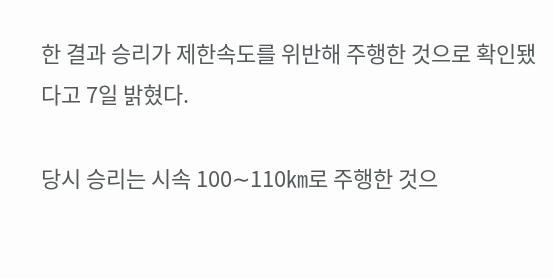한 결과 승리가 제한속도를 위반해 주행한 것으로 확인됐다고 7일 밝혔다.

당시 승리는 시속 100∼110㎞로 주행한 것으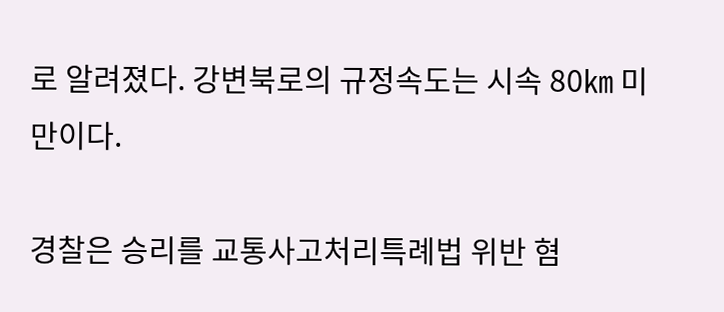로 알려졌다. 강변북로의 규정속도는 시속 80㎞ 미만이다.

경찰은 승리를 교통사고처리특례법 위반 혐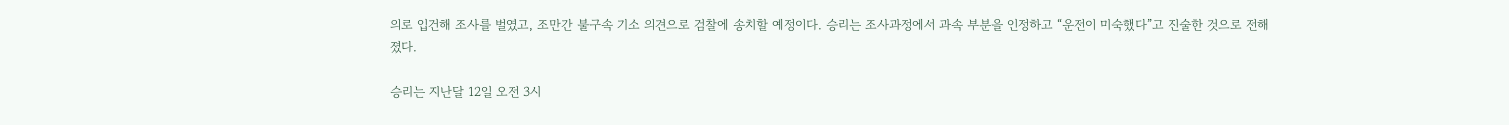의로 입건해 조사를 벌였고, 조만간 불구속 기소 의견으로 검찰에 송치할 예정이다. 승리는 조사과정에서 과속 부분을 인정하고 “운전이 미숙했다”고 진술한 것으로 전해졌다.

승리는 지난달 12일 오전 3시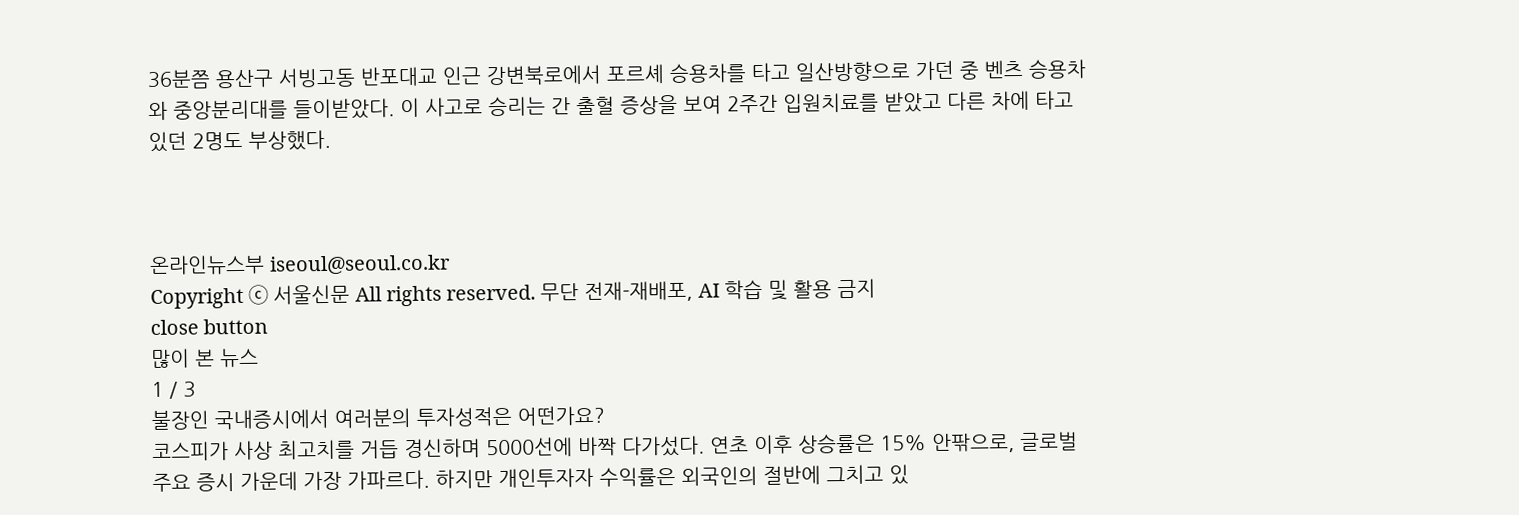36분쯤 용산구 서빙고동 반포대교 인근 강변북로에서 포르셰 승용차를 타고 일산방향으로 가던 중 벤츠 승용차와 중앙분리대를 들이받았다. 이 사고로 승리는 간 출혈 증상을 보여 2주간 입원치료를 받았고 다른 차에 타고 있던 2명도 부상했다.



온라인뉴스부 iseoul@seoul.co.kr
Copyright ⓒ 서울신문 All rights reserved. 무단 전재-재배포, AI 학습 및 활용 금지
close button
많이 본 뉴스
1 / 3
불장인 국내증시에서 여러분의 투자성적은 어떤가요?
코스피가 사상 최고치를 거듭 경신하며 5000선에 바짝 다가섰다. 연초 이후 상승률은 15% 안팎으로, 글로벌 주요 증시 가운데 가장 가파르다. 하지만 개인투자자 수익률은 외국인의 절반에 그치고 있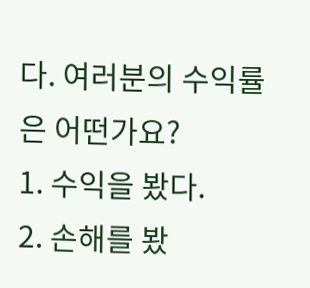다. 여러분의 수익률은 어떤가요?
1. 수익을 봤다.
2. 손해를 봤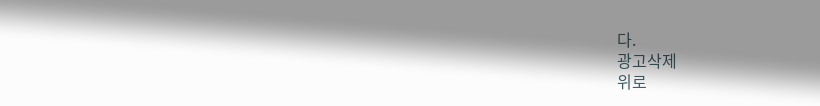다.
광고삭제
위로